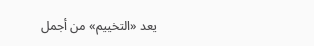يعد «التخييم» من أجمل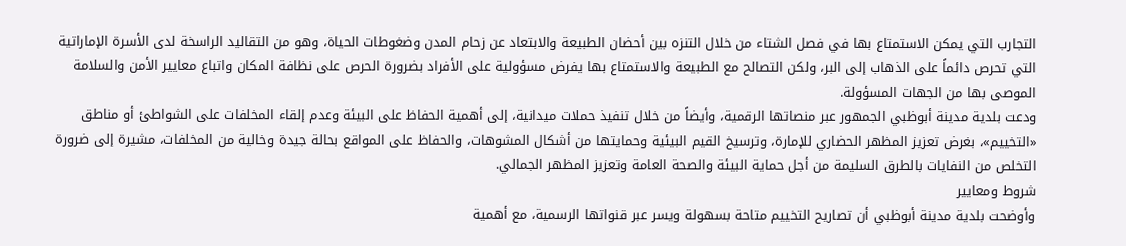التجارب التي يمكن الاستمتاع بها في فصل الشتاء من خلال التنزه بين أحضان الطبيعة والابتعاد عن زحام المدن وضغوطات الحياة، وهو من التقاليد الراسخة لدى الأسرة الإماراتية التي تحرص دائماً على الذهاب إلى البر، ولكن التصالح مع الطبيعة والاستمتاع بها يفرض مسؤولية على الأفراد بضرورة الحرص على نظافة المكان واتباع معايير الأمن والسلامة الموصى بها من الجهات المسؤولة.
ودعت بلدية مدينة أبوظبي الجمهور عبر منصاتها الرقمية، وأيضاً من خلال تنفيذ حملات ميدانية، إلى أهمية الحفاظ على البيئة وعدم إلقاء المخلفات على الشواطئ أو مناطق «التخييم»، بغرض تعزيز المظهر الحضاري للإمارة، وترسيخ القيم البيئية وحمايتها من أشكال المشوهات، والحفاظ على المواقع بحالة جيدة وخالية من المخلفات، مشيرة إلى ضرورة التخلص من النفايات بالطرق السليمة من أجل حماية البيئة والصحة العامة وتعزيز المظهر الجمالي.
شروط ومعايير
وأوضحت بلدية مدينة أبوظبي أن تصاريح التخييم متاحة بسهولة ويسر عبر قنواتها الرسمية، مع أهمية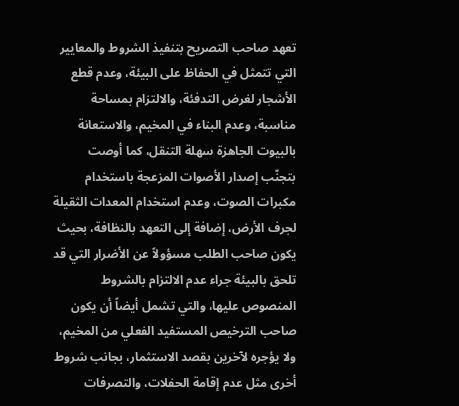تعهد صاحب التصريح بتنفيذ الشروط والمعايير التي تتمثل في الحفاظ على البيئة، وعدم قطع الأشجار لغرض التدفئة، والالتزام بمساحة مناسبة، وعدم البناء في المخيم، والاستعانة بالبيوت الجاهزة سهلة التنقل، كما أوصت بتجنّب إصدار الأصوات المزعجة باستخدام مكبرات الصوت، وعدم استخدام المعدات الثقيلة لجرف الأرض، إضافة إلى التعهد بالنظافة، بحيث يكون صاحب الطلب مسؤولاً عن الأضرار التي قد تلحق بالبيئة جراء عدم الالتزام بالشروط المنصوص عليها، والتي تشمل أيضاً أن يكون صاحب الترخيص المستفيد الفعلي من المخيم، ولا يؤجره لآخرين بقصد الاستثمار، بجانب شروط أخرى مثل عدم إقامة الحفلات، والتصرفات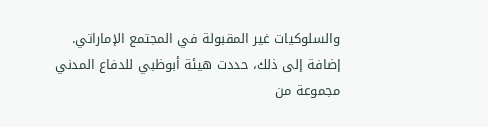والسلوكيات غير المقبولة في المجتمع الإماراتي.
إضافة إلى ذلك، حددت هيئة أبوظبي للدفاع المدني مجموعة من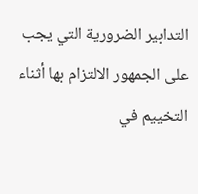التدابير الضرورية التي يجب على الجمهور الالتزام بها أثناء التخييم في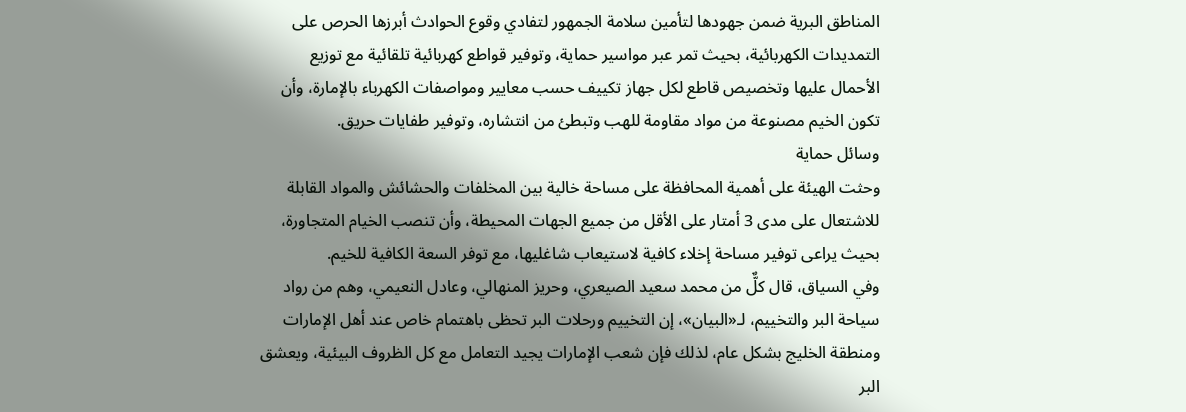المناطق البرية ضمن جهودها لتأمين سلامة الجمهور لتفادي وقوع الحوادث أبرزها الحرص على التمديدات الكهربائية، بحيث تمر عبر مواسير حماية، وتوفير قواطع كهربائية تلقائية مع توزيع الأحمال عليها وتخصيص قاطع لكل جهاز تكييف حسب معايير ومواصفات الكهرباء بالإمارة، وأن تكون الخيم مصنوعة من مواد مقاومة للهب وتبطئ من انتشاره، وتوفير طفايات حريق.
وسائل حماية
وحثت الهيئة على أهمية المحافظة على مساحة خالية بين المخلفات والحشائش والمواد القابلة للاشتعال على مدى 3 أمتار على الأقل من جميع الجهات المحيطة، وأن تنصب الخيام المتجاورة، بحيث يراعى توفير مساحة إخلاء كافية لاستيعاب شاغليها، مع توفر السعة الكافية للخيم.
وفي السياق، قال كلٌّ من محمد سعيد الصيعري، وحريز المنهالي، وعادل النعيمي، وهم من رواد سياحة البر والتخييم، لـ«البيان»، إن التخييم ورحلات البر تحظى باهتمام خاص عند أهل الإمارات ومنطقة الخليج بشكل عام، لذلك فإن شعب الإمارات يجيد التعامل مع كل الظروف البيئية، ويعشق البر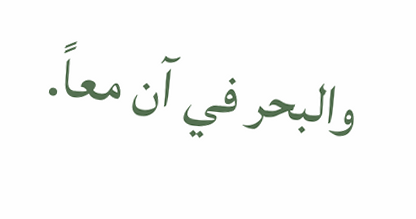والبحر في آن معاً.